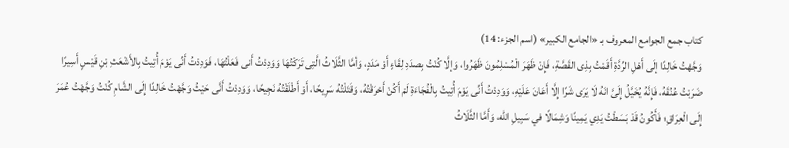كتاب جمع الجوامع المعروف بـ «الجامع الكبير» (اسم الجزء: 14)
وَجَّهْتُ خَالِدًا إلَى أَهْلِ الرِّدَّةِ أَقَمْتُ بِذِى القَصَّةِ، فَإِنْ ظَهَرَ الْمُسْلِمُونَ ظَهَرُوا، وَإلَّا كُنْتُ بِصدَدِ لِقَاءٍ أَوْ مَدَدٍ، وَأمَّا الثَّلَاثُ الَّتِى تَرَكْتُهَا وَوَدِدْتُ أَنى فَعَلْتُهَا، فَوَدِدْتُ أَنِّى يَوْمَ أُتِيتُ بِالأَشْعَثِ بْنِ قَيْسٍ أَسِيرًا ضَرَبْتُ عُنُقَهُ، فَإِنَّهُ يُخَيَّلُ إِلَىَّ انَهُ لَا يَرَى شَرًا إِلَّا أَعَانَ عَلَيْهِ، وَوَدِدْتُ أَنِّى يَوْمَ أُتِيتُ بِالْفُجَاءَةِ لَمْ أَكُنْ أَحْرَقْتُهُ، وَقَتَلْتُهُ سَرِيحًا، أَوْ أَطْلَقْتُهُ نَجِيحًا، وَوَدِدْتُ أَنَّى حَيْثُ وَجَّهْتُ خَالِدًا إِلَى الشَّامِ كُنْتُ وَجَّهْتُ عُمَرَ إِلَى الْعِرَاقِ؛ فَأَكُونُ قَدْ بَسَطْتُ يَدِي يَمِينًا وَشِمَالًا في سَبِيلِ الله، وَأَمَّا الثَّلَاثُ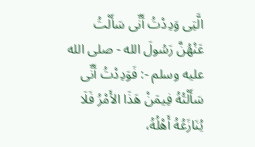الَّتِى وَدِدْتُ أَنِّى سَأَلْتُ عَنْهُنَّ رَسُولَ الله - صلى الله عليه وسلم -: فَوَدِدْتُ أَنِّى سَأَلْتُهُ فِيمَنْ هَذَا الأَمْرُ فَلَا يُنَازَعُهُ أَهْلُهُ،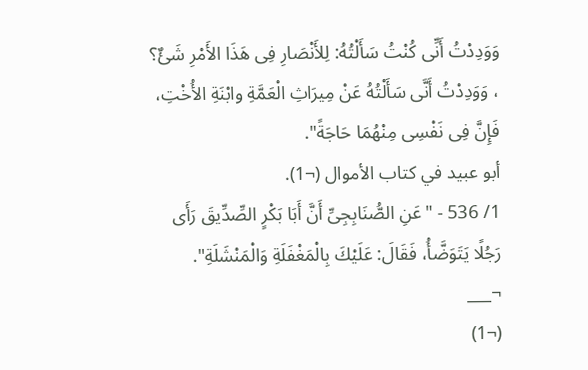وَوَدِدْتُ أَنِّى كُنْتُ سَأَلْتُهُ: لِلأَنْصَارِ فِى هَذَا الأَمْرِ شَئٌ؟ ، وَوَدِدْتُ أَنَّى سَأَلْتُهُ عَنْ مِيرَاثِ الْعَمَّةِ وابْنَةِ الأُخْتِ، فَإِنَّ فِى نَفْسِى مِنْهُمَا حَاجَةً".
أبو عبيد في كتاب الأموال (¬1).
1/ 536 - "عَنِ الصُّنَابِجِىِّ أَنَّ أَبَا بَكْرٍ الصِّدِّيقَ رَأَى رَجُلًا يَتَوَضَّأُ، فَقَالَ: عَلَيْكَ بِالْمَغْفَلَةِ وَالْمَنْشَلَةِ".
¬___
(¬1)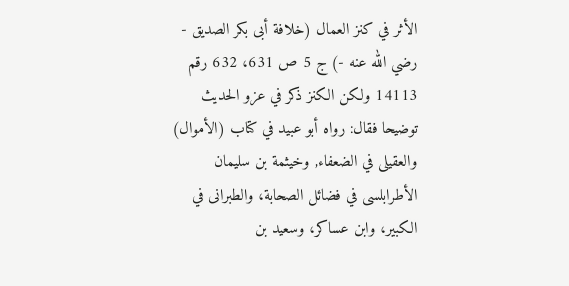الأثر في كنز العمال (خلافة أبى بكر الصديق - رضي الله عنه -) ج 5 ص 631، 632 رقم 14113 ولكن الكنز ذكر في عزو الحديث توضيحا فقال: رواه أبو عبيد في كتاب (الأموال) والعقيلى في الضعفاء, وخيثمة بن سليمان الأطرابلسى في فضائل الصحابة، والطبرانى في الكبير، وابن عساكر، وسعيد بن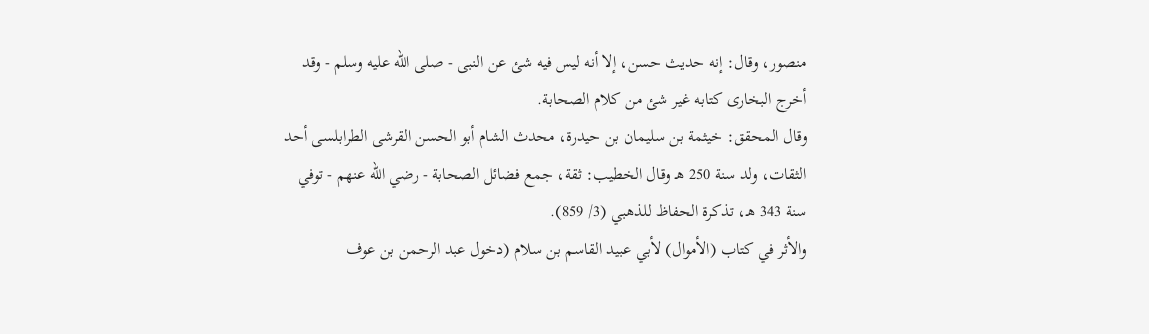منصور، وقال: إنه حديث حسن، إلا أنه ليس فيه شئ عن النبى - صلى الله عليه وسلم - وقد أخرج البخارى كتابه غير شئ من كلام الصحابة.
وقال المحقق: خيثمة بن سليمان بن حيدرة، محدث الشام أبو الحسن القرشى الطرابلسى أحد الثقات، ولد سنة 250 هـ وقال الخطيب: ثقة، جمع فضائل الصحابة - رضي الله عنهم - توفي سنة 343 هـ، تذكرة الحفاظ للذهبي (3/ 859).
والأثر في كتاب (الأموال) لأبي عبيد القاسم بن سلام (دخول عبد الرحمن بن عوف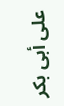على أبى بكر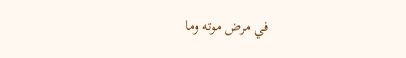في مرض موته وما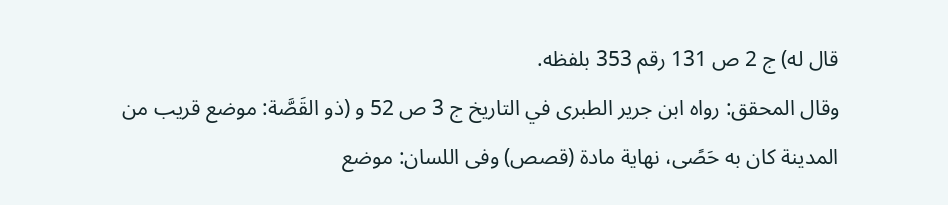قال له) ج 2 ص 131 رقم 353 بلفظه.
وقال المحقق: رواه ابن جرير الطبرى في التاريخ ج 3 ص 52 و (ذو القَصَّة: موضع قريب من المدينة كان به حَصًى، نهاية مادة (قصص) وفى اللسان: موضع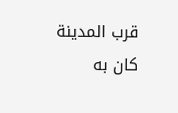قرب المدينة كان به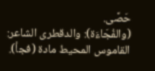حَصًى.
(والفُجَاءَة): والدقطرى الشاعر: القاموس المحيط مادة (فجأ).